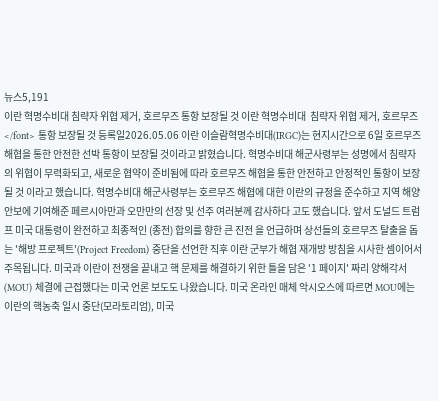뉴스5,191
이란 혁명수비대 침략자 위협 제거, 호르무즈 통항 보장될 것 이란 혁명수비대  침략자 위협 제거, 호르무즈</font> 통항 보장될 것 등록일2026.05.06 이란 이슬람혁명수비대(IRGC)는 현지시간으로 6일 호르무즈 해협을 통한 안전한 선박 통항이 보장될 것이라고 밝혔습니다. 혁명수비대 해군사령부는 성명에서 침략자의 위협이 무력화되고, 새로운 협약이 준비됨에 따라 호르무즈 해협을 통한 안전하고 안정적인 통항이 보장될 것 이라고 했습니다. 혁명수비대 해군사령부는 호르무즈 해협에 대한 이란의 규정을 준수하고 지역 해양 안보에 기여해준 페르시아만과 오만만의 선장 및 선주 여러분께 감사하다 고도 했습니다. 앞서 도널드 트럼프 미국 대통령이 완전하고 최종적인 (종전) 합의를 향한 큰 진전 을 언급하며 상선들의 호르무즈 탈출을 돕는 '해방 프로젝트'(Project Freedom) 중단을 선언한 직후 이란 군부가 해협 재개방 방침을 시사한 셈이어서 주목됩니다. 미국과 이란이 전쟁을 끝내고 핵 문제를 해결하기 위한 틀을 담은 '1 페이지' 짜리 양해각서(MOU) 체결에 근접했다는 미국 언론 보도도 나왔습니다. 미국 온라인 매체 악시오스에 따르면 MOU에는 이란의 핵농축 일시 중단(모라토리엄), 미국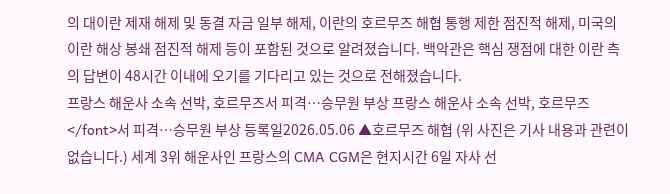의 대이란 제재 해제 및 동결 자금 일부 해제, 이란의 호르무즈 해협 통행 제한 점진적 해제, 미국의 이란 해상 봉쇄 점진적 해제 등이 포함된 것으로 알려졌습니다. 백악관은 핵심 쟁점에 대한 이란 측의 답변이 48시간 이내에 오기를 기다리고 있는 것으로 전해졌습니다.
프랑스 해운사 소속 선박, 호르무즈서 피격…승무원 부상 프랑스 해운사 소속 선박, 호르무즈</font>서 피격…승무원 부상 등록일2026.05.06 ▲호르무즈 해협 (위 사진은 기사 내용과 관련이 없습니다.) 세계 3위 해운사인 프랑스의 CMA CGM은 현지시간 6일 자사 선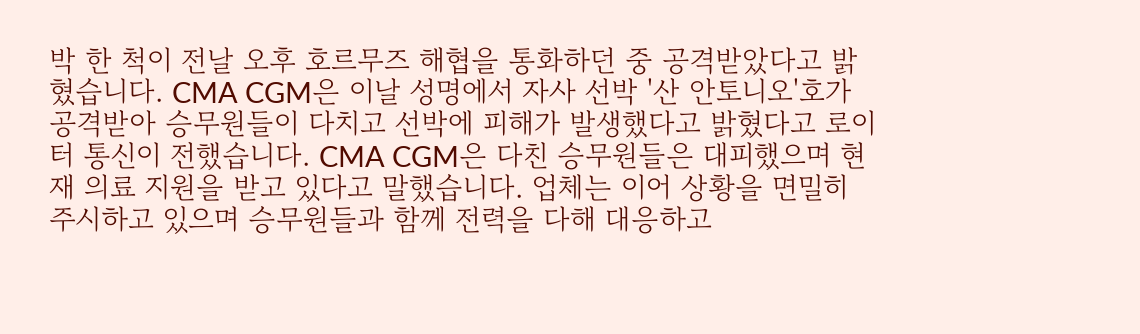박 한 척이 전날 오후 호르무즈 해협을 통화하던 중 공격받았다고 밝혔습니다. CMA CGM은 이날 성명에서 자사 선박 '산 안토니오'호가 공격받아 승무원들이 다치고 선박에 피해가 발생했다고 밝혔다고 로이터 통신이 전했습니다. CMA CGM은 다친 승무원들은 대피했으며 현재 의료 지원을 받고 있다고 말했습니다. 업체는 이어 상황을 면밀히 주시하고 있으며 승무원들과 함께 전력을 다해 대응하고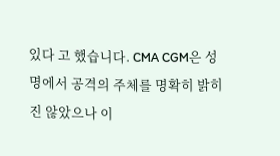있다 고 했습니다. CMA CGM은 성명에서 공격의 주체를 명확히 밝히진 않았으나 이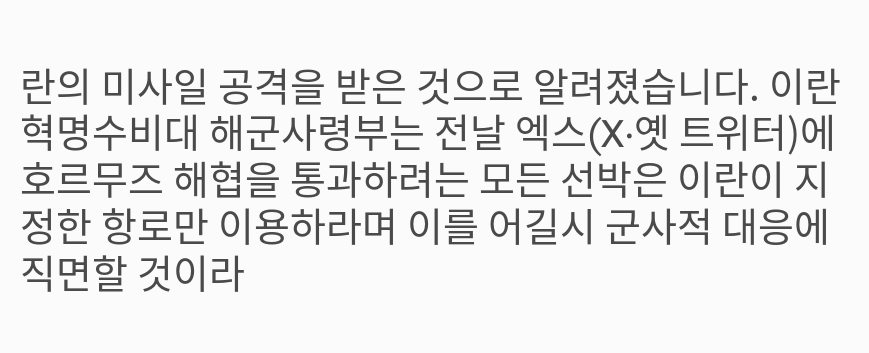란의 미사일 공격을 받은 것으로 알려졌습니다. 이란 혁명수비대 해군사령부는 전날 엑스(X·옛 트위터)에 호르무즈 해협을 통과하려는 모든 선박은 이란이 지정한 항로만 이용하라며 이를 어길시 군사적 대응에 직면할 것이라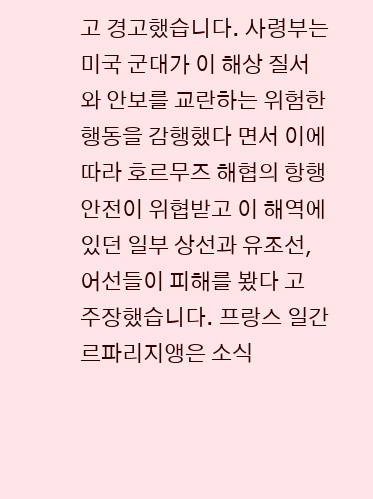고 경고했습니다. 사령부는 미국 군대가 이 해상 질서와 안보를 교란하는 위험한 행동을 감행했다 면서 이에 따라 호르무즈 해협의 항행 안전이 위협받고 이 해역에 있던 일부 상선과 유조선, 어선들이 피해를 봤다 고 주장했습니다. 프랑스 일간 르파리지앵은 소식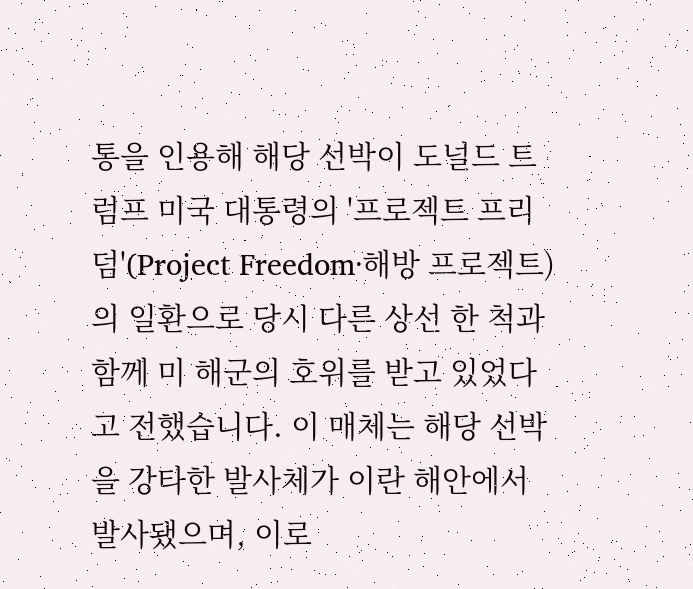통을 인용해 해당 선박이 도널드 트럼프 미국 대통령의 '프로젝트 프리덤'(Project Freedom·해방 프로젝트)의 일환으로 당시 다른 상선 한 척과 함께 미 해군의 호위를 받고 있었다고 전했습니다. 이 매체는 해당 선박을 강타한 발사체가 이란 해안에서 발사됐으며, 이로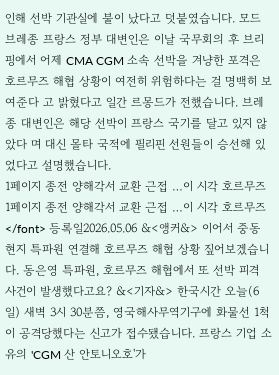인해 선박 기관실에 불이 났다고 덧붙였습니다. 모드 브레종 프랑스 정부 대변인은 이날 국무회의 후 브리핑에서 어제 CMA CGM 소속 선박을 겨냥한 포격은 호르무즈 해협 상황이 여전히 위험하다는 걸 명백히 보여준다 고 밝혔다고 일간 르몽드가 전했습니다. 브레종 대변인은 해당 선박이 프랑스 국기를 달고 있지 않았다 며 대신 몰타 국적에 필리핀 선원들이 승선해 있었다고 설명했습니다.
1페이지 종전 양해각서 교환 근접 …이 시각 호르무즈  1페이지 종전 양해각서 교환 근접 …이 시각 호르무즈</font> 등록일2026.05.06 &<앵커&> 이어서 중동 현지 특파원 연결해 호르무즈 해협 상황 짚어보겠습니다. 동은영 특파원, 호르무즈 해협에서 또 선박 피격 사건이 발생했다고요? &<기자&> 한국시간 오늘(6일) 새벽 3시 30분쯤, 영국해사무역기구에 화물선 1척이 공격당했다는 신고가 접수됐습니다. 프랑스 기업 소유의 'CGM 산 안토니오호'가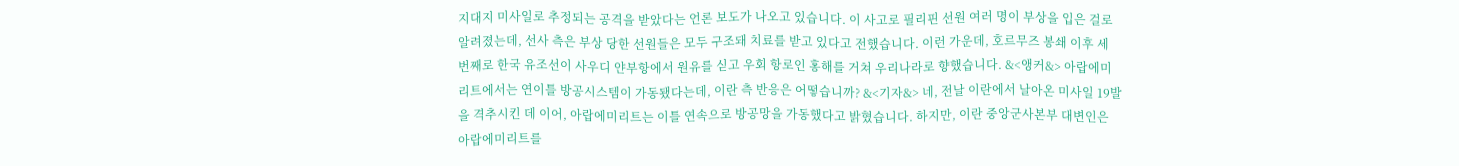지대지 미사일로 추정되는 공격을 받았다는 언론 보도가 나오고 있습니다. 이 사고로 필리핀 선원 여러 명이 부상을 입은 걸로 알려졌는데, 선사 측은 부상 당한 선원들은 모두 구조돼 치료를 받고 있다고 전했습니다. 이런 가운데, 호르무즈 봉쇄 이후 세 번째로 한국 유조선이 사우디 얀부항에서 원유를 싣고 우회 항로인 홍해를 거쳐 우리나라로 향했습니다. &<앵커&> 아랍에미리트에서는 연이틀 방공시스템이 가동됐다는데, 이란 측 반응은 어떻습니까? &<기자&> 네, 전날 이란에서 날아온 미사일 19발을 격추시킨 데 이어, 아랍에미리트는 이틀 연속으로 방공망을 가동했다고 밝혔습니다. 하지만, 이란 중앙군사본부 대변인은 아랍에미리트를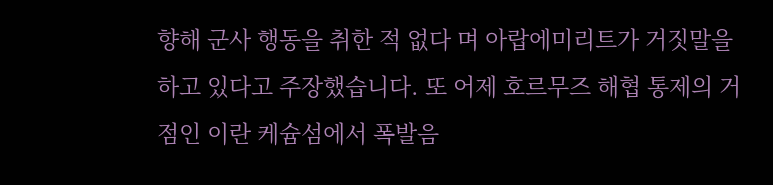향해 군사 행동을 취한 적 없다 며 아랍에미리트가 거짓말을 하고 있다고 주장했습니다. 또 어제 호르무즈 해협 통제의 거점인 이란 케슘섬에서 폭발음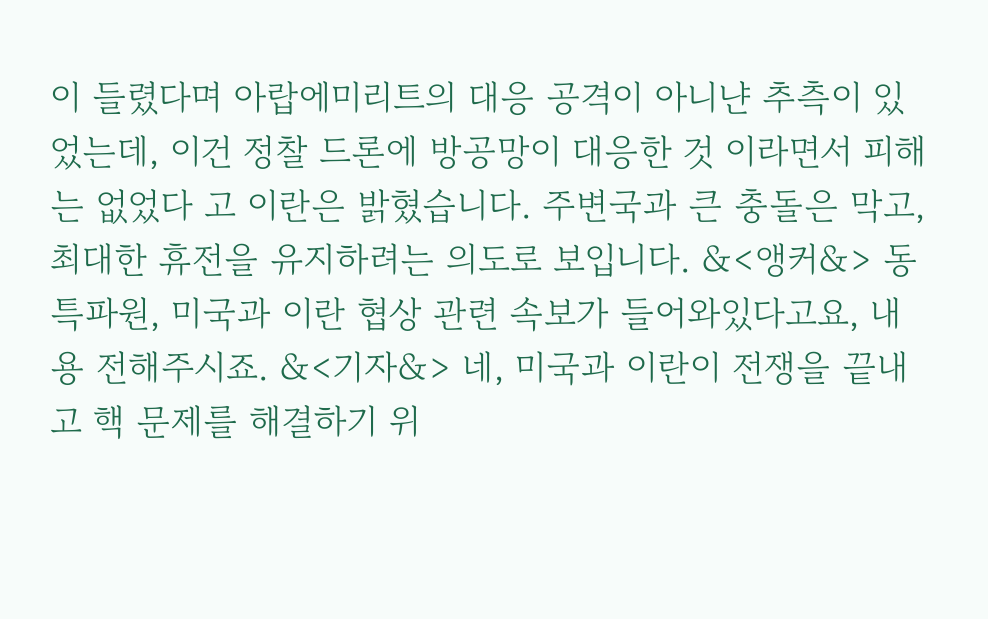이 들렸다며 아랍에미리트의 대응 공격이 아니냔 추측이 있었는데, 이건 정찰 드론에 방공망이 대응한 것 이라면서 피해는 없었다 고 이란은 밝혔습니다. 주변국과 큰 충돌은 막고, 최대한 휴전을 유지하려는 의도로 보입니다. &<앵커&> 동 특파원, 미국과 이란 협상 관련 속보가 들어와있다고요, 내용 전해주시죠. &<기자&> 네, 미국과 이란이 전쟁을 끝내고 핵 문제를 해결하기 위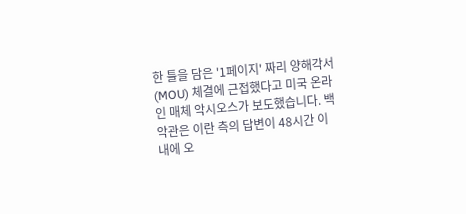한 틀을 담은 '1페이지' 짜리 양해각서(MOU) 체결에 근접했다고 미국 온라인 매체 악시오스가 보도했습니다. 백악관은 이란 측의 답변이 48시간 이내에 오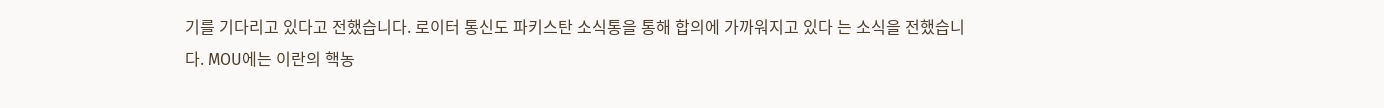기를 기다리고 있다고 전했습니다. 로이터 통신도 파키스탄 소식통을 통해 합의에 가까워지고 있다 는 소식을 전했습니다. MOU에는 이란의 핵농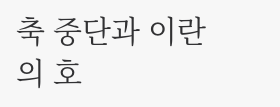축 중단과 이란의 호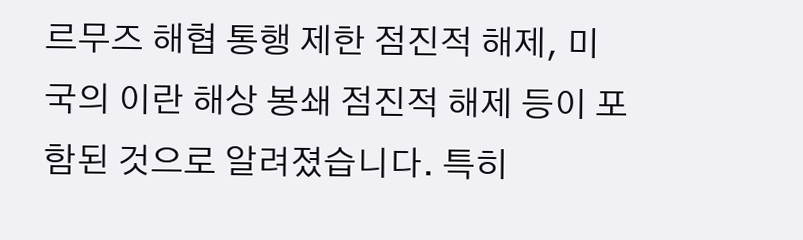르무즈 해협 통행 제한 점진적 해제, 미국의 이란 해상 봉쇄 점진적 해제 등이 포함된 것으로 알려졌습니다. 특히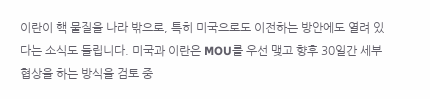이란이 핵 물질을 나라 밖으로, 특히 미국으로도 이전하는 방안에도 열려 있다는 소식도 들립니다. 미국과 이란은 MOU를 우선 맺고 향후 30일간 세부 협상을 하는 방식을 검토 중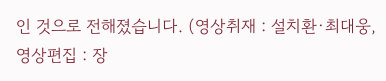인 것으로 전해졌습니다. (영상취재 : 설치환·최대웅, 영상편집 : 장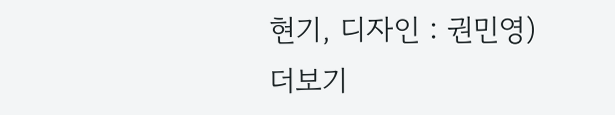현기, 디자인 : 권민영)
더보기